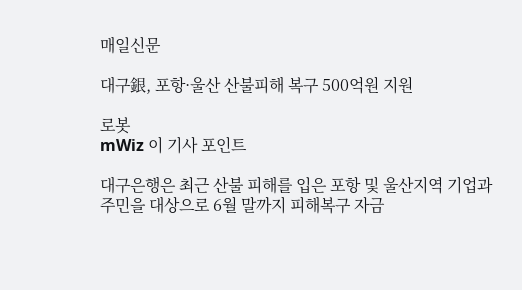매일신문

대구銀, 포항·울산 산불피해 복구 500억원 지원

로봇
mWiz 이 기사 포인트

대구은행은 최근 산불 피해를 입은 포항 및 울산지역 기업과 주민을 대상으로 6월 말까지 피해복구 자금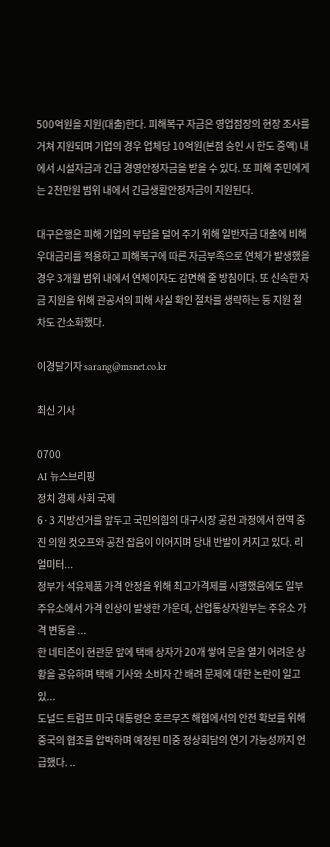500억원을 지원(대출)한다. 피해복구 자금은 영업점장의 현장 조사를 거쳐 지원되며 기업의 경우 업체당 10억원(본점 승인 시 한도 증액) 내에서 시설자금과 긴급 경영안정자금을 받을 수 있다. 또 피해 주민에게는 2천만원 범위 내에서 긴급생활안정자금이 지원된다.

대구은행은 피해 기업의 부담을 덜어 주기 위해 일반자금 대출에 비해 우대금리를 적용하고 피해복구에 따른 자금부족으로 연체가 발생했을 경우 3개월 범위 내에서 연체이자도 감면해 줄 방침이다. 또 신속한 자금 지원을 위해 관공서의 피해 사실 확인 절차를 생략하는 등 지원 절차도 간소화했다.

이경달기자 sarang@msnet.co.kr

최신 기사

0700
AI 뉴스브리핑
정치 경제 사회 국제
6·3 지방선거를 앞두고 국민의힘의 대구시장 공천 과정에서 현역 중진 의원 컷오프와 공천 잡음이 이어지며 당내 반발이 커지고 있다. 리얼미터...
정부가 석유제품 가격 안정을 위해 최고가격제를 시행했음에도 일부 주유소에서 가격 인상이 발생한 가운데, 산업통상자원부는 주유소 가격 변동을 ...
한 네티즌이 현관문 앞에 택배 상자가 20개 쌓여 문을 열기 어려운 상황을 공유하며 택배 기사와 소비자 간 배려 문제에 대한 논란이 일고 있...
도널드 트럼프 미국 대통령은 호르무즈 해협에서의 안전 확보를 위해 중국의 협조를 압박하며 예정된 미중 정상회담의 연기 가능성까지 언급했다. ..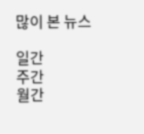많이 본 뉴스

일간
주간
월간